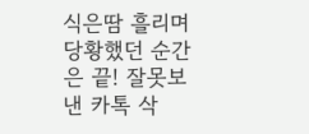식은땀 흘리며 당황했던 순간은 끝! 잘못보낸 카톡 삭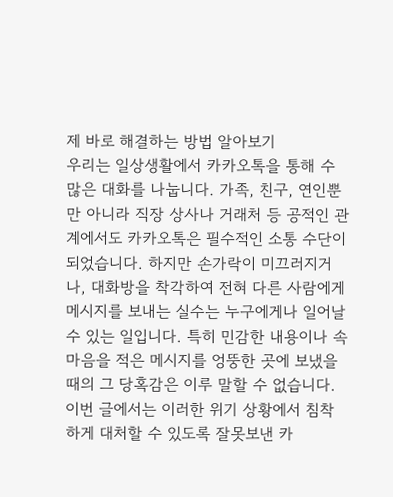제 바로 해결하는 방법 알아보기
우리는 일상생활에서 카카오톡을 통해 수많은 대화를 나눕니다. 가족, 친구, 연인뿐만 아니라 직장 상사나 거래처 등 공적인 관계에서도 카카오톡은 필수적인 소통 수단이 되었습니다. 하지만 손가락이 미끄러지거나, 대화방을 착각하여 전혀 다른 사람에게 메시지를 보내는 실수는 누구에게나 일어날 수 있는 일입니다. 특히 민감한 내용이나 속마음을 적은 메시지를 엉뚱한 곳에 보냈을 때의 그 당혹감은 이루 말할 수 없습니다. 이번 글에서는 이러한 위기 상황에서 침착하게 대처할 수 있도록 잘못보낸 카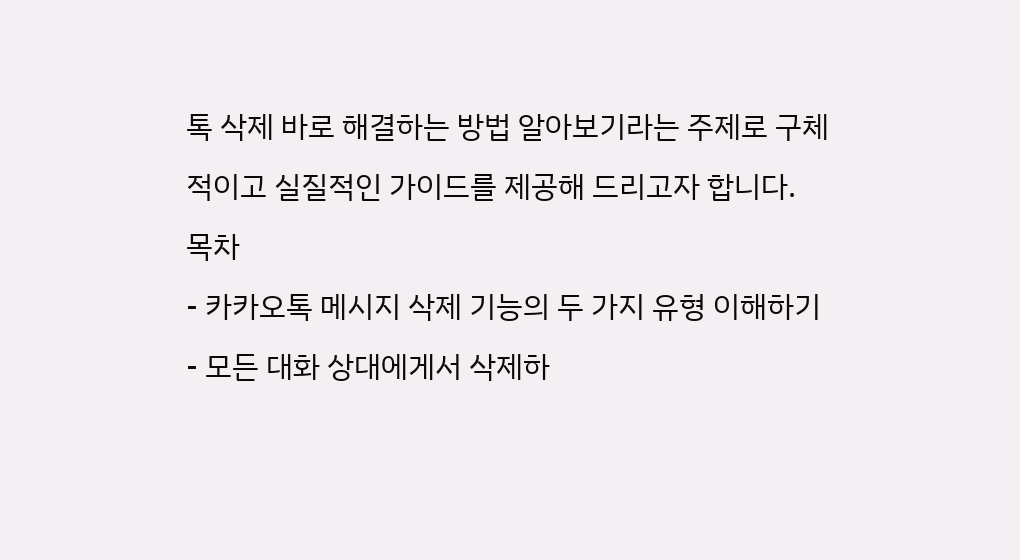톡 삭제 바로 해결하는 방법 알아보기라는 주제로 구체적이고 실질적인 가이드를 제공해 드리고자 합니다.
목차
- 카카오톡 메시지 삭제 기능의 두 가지 유형 이해하기
- 모든 대화 상대에게서 삭제하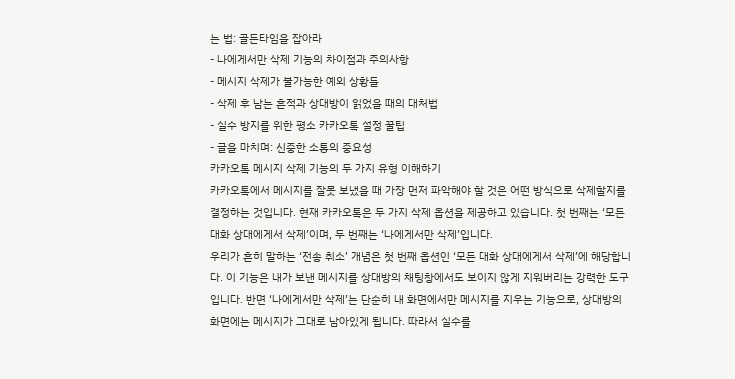는 법: 골든타임을 잡아라
- 나에게서만 삭제 기능의 차이점과 주의사항
- 메시지 삭제가 불가능한 예외 상황들
- 삭제 후 남는 흔적과 상대방이 읽었을 때의 대처법
- 실수 방지를 위한 평소 카카오톡 설정 꿀팁
- 글을 마치며: 신중한 소통의 중요성
카카오톡 메시지 삭제 기능의 두 가지 유형 이해하기
카카오톡에서 메시지를 잘못 보냈을 때 가장 먼저 파악해야 할 것은 어떤 방식으로 삭제할지를 결정하는 것입니다. 현재 카카오톡은 두 가지 삭제 옵션을 제공하고 있습니다. 첫 번째는 ‘모든 대화 상대에게서 삭제’이며, 두 번째는 ‘나에게서만 삭제’입니다.
우리가 흔히 말하는 ‘전송 취소’ 개념은 첫 번째 옵션인 ‘모든 대화 상대에게서 삭제’에 해당합니다. 이 기능은 내가 보낸 메시지를 상대방의 채팅창에서도 보이지 않게 지워버리는 강력한 도구입니다. 반면 ‘나에게서만 삭제’는 단순히 내 화면에서만 메시지를 지우는 기능으로, 상대방의 화면에는 메시지가 그대로 남아있게 됩니다. 따라서 실수를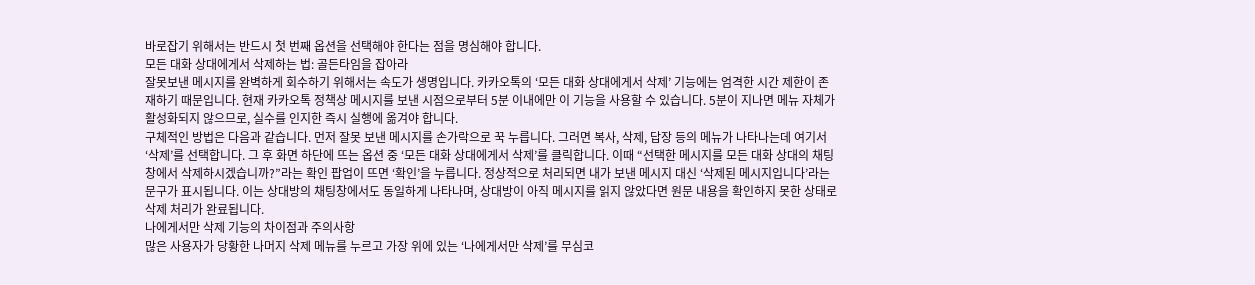바로잡기 위해서는 반드시 첫 번째 옵션을 선택해야 한다는 점을 명심해야 합니다.
모든 대화 상대에게서 삭제하는 법: 골든타임을 잡아라
잘못보낸 메시지를 완벽하게 회수하기 위해서는 속도가 생명입니다. 카카오톡의 ‘모든 대화 상대에게서 삭제’ 기능에는 엄격한 시간 제한이 존재하기 때문입니다. 현재 카카오톡 정책상 메시지를 보낸 시점으로부터 5분 이내에만 이 기능을 사용할 수 있습니다. 5분이 지나면 메뉴 자체가 활성화되지 않으므로, 실수를 인지한 즉시 실행에 옮겨야 합니다.
구체적인 방법은 다음과 같습니다. 먼저 잘못 보낸 메시지를 손가락으로 꾹 누릅니다. 그러면 복사, 삭제, 답장 등의 메뉴가 나타나는데 여기서 ‘삭제’를 선택합니다. 그 후 화면 하단에 뜨는 옵션 중 ‘모든 대화 상대에게서 삭제’를 클릭합니다. 이때 “선택한 메시지를 모든 대화 상대의 채팅창에서 삭제하시겠습니까?”라는 확인 팝업이 뜨면 ‘확인’을 누릅니다. 정상적으로 처리되면 내가 보낸 메시지 대신 ‘삭제된 메시지입니다’라는 문구가 표시됩니다. 이는 상대방의 채팅창에서도 동일하게 나타나며, 상대방이 아직 메시지를 읽지 않았다면 원문 내용을 확인하지 못한 상태로 삭제 처리가 완료됩니다.
나에게서만 삭제 기능의 차이점과 주의사항
많은 사용자가 당황한 나머지 삭제 메뉴를 누르고 가장 위에 있는 ‘나에게서만 삭제’를 무심코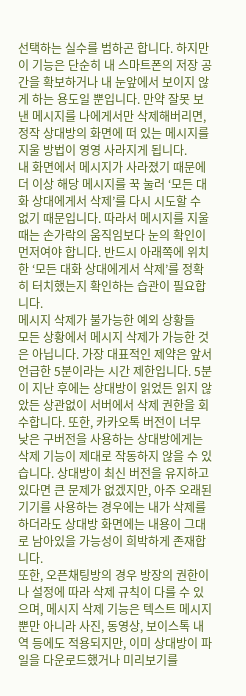선택하는 실수를 범하곤 합니다. 하지만 이 기능은 단순히 내 스마트폰의 저장 공간을 확보하거나 내 눈앞에서 보이지 않게 하는 용도일 뿐입니다. 만약 잘못 보낸 메시지를 나에게서만 삭제해버리면, 정작 상대방의 화면에 떠 있는 메시지를 지울 방법이 영영 사라지게 됩니다.
내 화면에서 메시지가 사라졌기 때문에 더 이상 해당 메시지를 꾹 눌러 ‘모든 대화 상대에게서 삭제’를 다시 시도할 수 없기 때문입니다. 따라서 메시지를 지울 때는 손가락의 움직임보다 눈의 확인이 먼저여야 합니다. 반드시 아래쪽에 위치한 ‘모든 대화 상대에게서 삭제’를 정확히 터치했는지 확인하는 습관이 필요합니다.
메시지 삭제가 불가능한 예외 상황들
모든 상황에서 메시지 삭제가 가능한 것은 아닙니다. 가장 대표적인 제약은 앞서 언급한 5분이라는 시간 제한입니다. 5분이 지난 후에는 상대방이 읽었든 읽지 않았든 상관없이 서버에서 삭제 권한을 회수합니다. 또한, 카카오톡 버전이 너무 낮은 구버전을 사용하는 상대방에게는 삭제 기능이 제대로 작동하지 않을 수 있습니다. 상대방이 최신 버전을 유지하고 있다면 큰 문제가 없겠지만, 아주 오래된 기기를 사용하는 경우에는 내가 삭제를 하더라도 상대방 화면에는 내용이 그대로 남아있을 가능성이 희박하게 존재합니다.
또한, 오픈채팅방의 경우 방장의 권한이나 설정에 따라 삭제 규칙이 다를 수 있으며, 메시지 삭제 기능은 텍스트 메시지뿐만 아니라 사진, 동영상, 보이스톡 내역 등에도 적용되지만, 이미 상대방이 파일을 다운로드했거나 미리보기를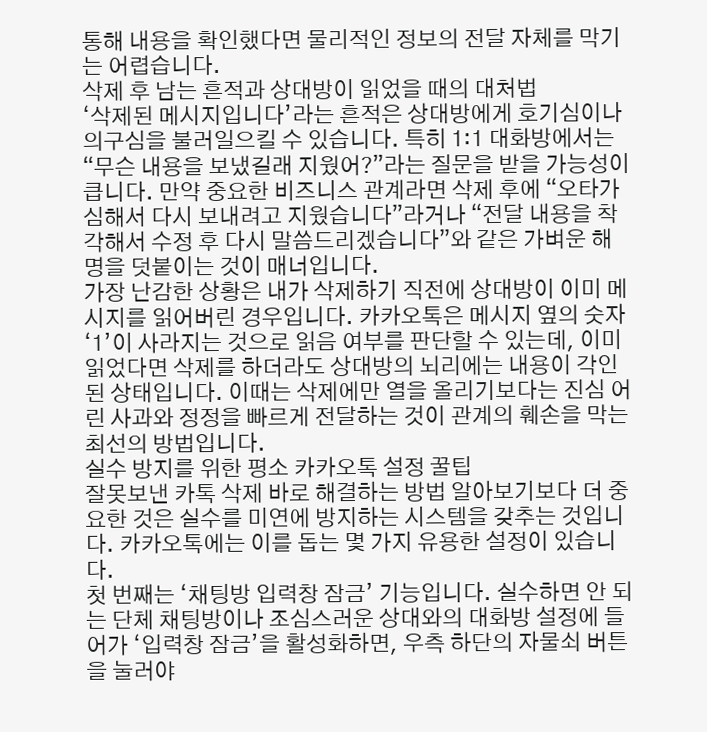통해 내용을 확인했다면 물리적인 정보의 전달 자체를 막기는 어렵습니다.
삭제 후 남는 흔적과 상대방이 읽었을 때의 대처법
‘삭제된 메시지입니다’라는 흔적은 상대방에게 호기심이나 의구심을 불러일으킬 수 있습니다. 특히 1:1 대화방에서는 “무슨 내용을 보냈길래 지웠어?”라는 질문을 받을 가능성이 큽니다. 만약 중요한 비즈니스 관계라면 삭제 후에 “오타가 심해서 다시 보내려고 지웠습니다”라거나 “전달 내용을 착각해서 수정 후 다시 말씀드리겠습니다”와 같은 가벼운 해명을 덧붙이는 것이 매너입니다.
가장 난감한 상황은 내가 삭제하기 직전에 상대방이 이미 메시지를 읽어버린 경우입니다. 카카오톡은 메시지 옆의 숫자 ‘1’이 사라지는 것으로 읽음 여부를 판단할 수 있는데, 이미 읽었다면 삭제를 하더라도 상대방의 뇌리에는 내용이 각인된 상태입니다. 이때는 삭제에만 열을 올리기보다는 진심 어린 사과와 정정을 빠르게 전달하는 것이 관계의 훼손을 막는 최선의 방법입니다.
실수 방지를 위한 평소 카카오톡 설정 꿀팁
잘못보낸 카톡 삭제 바로 해결하는 방법 알아보기보다 더 중요한 것은 실수를 미연에 방지하는 시스템을 갖추는 것입니다. 카카오톡에는 이를 돕는 몇 가지 유용한 설정이 있습니다.
첫 번째는 ‘채팅방 입력창 잠금’ 기능입니다. 실수하면 안 되는 단체 채팅방이나 조심스러운 상대와의 대화방 설정에 들어가 ‘입력창 잠금’을 활성화하면, 우측 하단의 자물쇠 버튼을 눌러야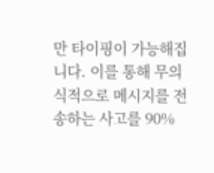만 타이핑이 가능해집니다. 이를 통해 무의식적으로 메시지를 전송하는 사고를 90%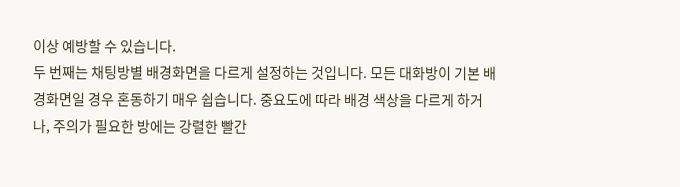이상 예방할 수 있습니다.
두 번째는 채팅방별 배경화면을 다르게 설정하는 것입니다. 모든 대화방이 기본 배경화면일 경우 혼동하기 매우 쉽습니다. 중요도에 따라 배경 색상을 다르게 하거나, 주의가 필요한 방에는 강렬한 빨간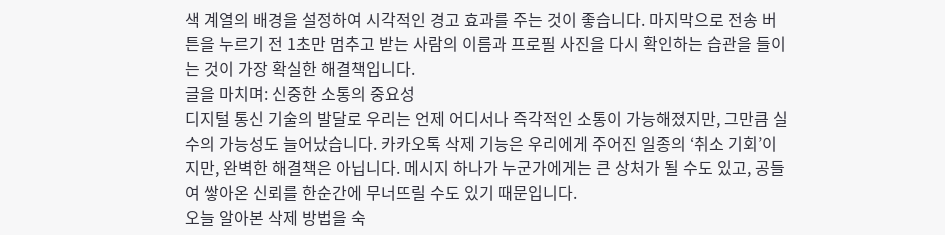색 계열의 배경을 설정하여 시각적인 경고 효과를 주는 것이 좋습니다. 마지막으로 전송 버튼을 누르기 전 1초만 멈추고 받는 사람의 이름과 프로필 사진을 다시 확인하는 습관을 들이는 것이 가장 확실한 해결책입니다.
글을 마치며: 신중한 소통의 중요성
디지털 통신 기술의 발달로 우리는 언제 어디서나 즉각적인 소통이 가능해졌지만, 그만큼 실수의 가능성도 늘어났습니다. 카카오톡 삭제 기능은 우리에게 주어진 일종의 ‘취소 기회’이지만, 완벽한 해결책은 아닙니다. 메시지 하나가 누군가에게는 큰 상처가 될 수도 있고, 공들여 쌓아온 신뢰를 한순간에 무너뜨릴 수도 있기 때문입니다.
오늘 알아본 삭제 방법을 숙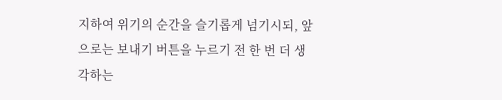지하여 위기의 순간을 슬기롭게 넘기시되, 앞으로는 보내기 버튼을 누르기 전 한 번 더 생각하는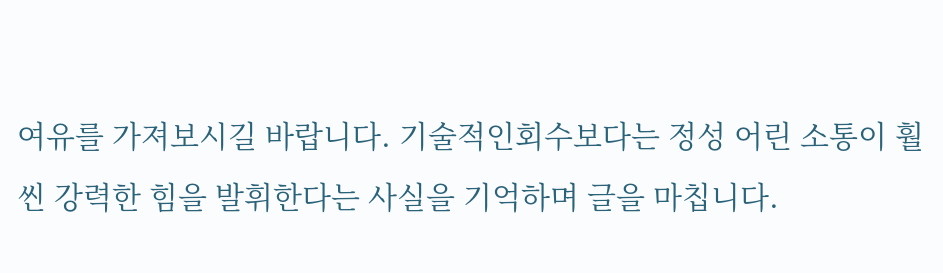여유를 가져보시길 바랍니다. 기술적인회수보다는 정성 어린 소통이 훨씬 강력한 힘을 발휘한다는 사실을 기억하며 글을 마칩니다.